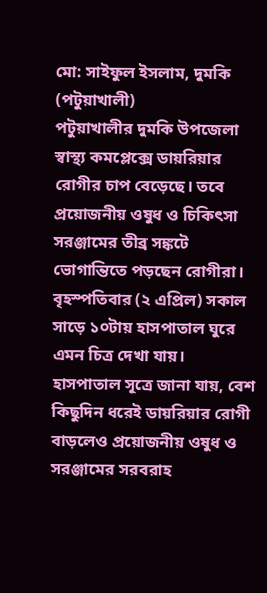মো: সাইফুল ইসলাম, দুমকি (পটুয়াখালী)
পটুয়াখালীর দুমকি উপজেলা স্বাস্থ্য কমপ্লেক্সে ডায়রিয়ার রোগীর চাপ বেড়েছে। তবে প্রয়োজনীয় ওষুধ ও চিকিৎসা সরঞ্জামের তীব্র সঙ্কটে ভোগান্তিতে পড়ছেন রোগীরা।
বৃহস্পতিবার (২ এপ্রিল) সকাল সাড়ে ১০টায় হাসপাতাল ঘুরে এমন চিত্র দেখা যায়।
হাসপাতাল সূত্রে জানা যায়, বেশ কিছুদিন ধরেই ডায়রিয়ার রোগী বাড়লেও প্রয়োজনীয় ওষুধ ও সরঞ্জামের সরবরাহ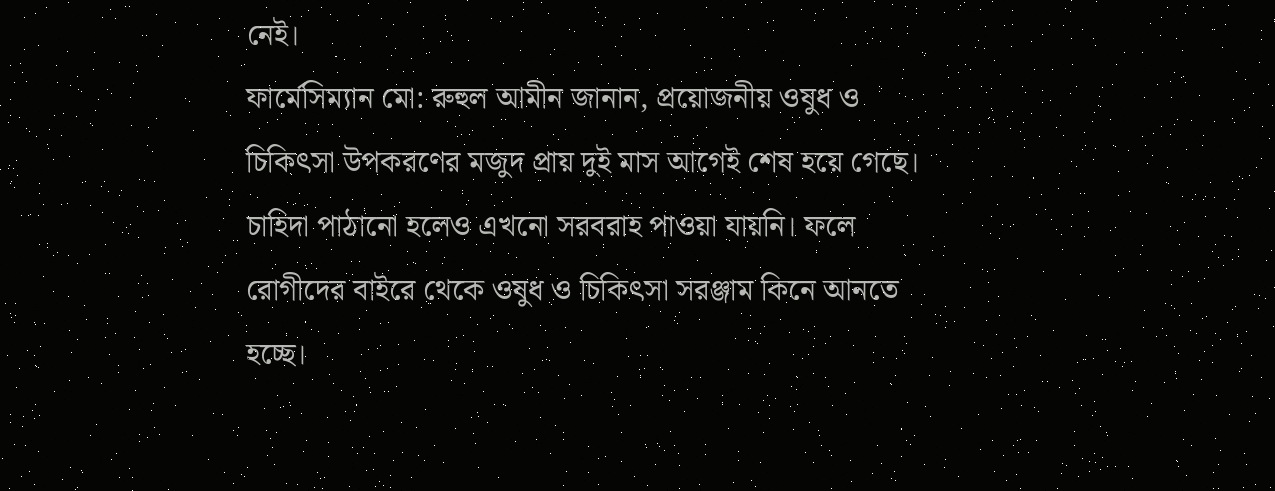নেই।
ফার্মেসিম্যান মো: রুহুল আমীন জানান, প্রয়োজনীয় ওষুধ ও চিকিৎসা উপকরণের মজুদ প্রায় দুই মাস আগেই শেষ হয়ে গেছে। চাহিদা পাঠানো হলেও এখনো সরবরাহ পাওয়া যায়নি। ফলে রোগীদের বাইরে থেকে ওষুধ ও চিকিৎসা সরঞ্জাম কিনে আনতে হচ্ছে।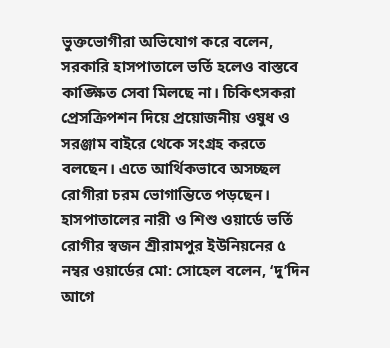ভুক্তভোগীরা অভিযোগ করে বলেন, সরকারি হাসপাতালে ভর্তি হলেও বাস্তবে কাঙ্ক্ষিত সেবা মিলছে না। চিকিৎসকরা প্রেসক্রিপশন দিয়ে প্রয়োজনীয় ওষুধ ও সরঞ্জাম বাইরে থেকে সংগ্রহ করতে বলছেন। এতে আর্থিকভাবে অসচ্ছল রোগীরা চরম ভোগান্তিতে পড়ছেন।
হাসপাতালের নারী ও শিশু ওয়ার্ডে ভর্তি রোগীর স্বজন শ্রীরামপুর ইউনিয়নের ৫ নম্বর ওয়ার্ডের মো: সোহেল বলেন, ‘দু’দিন আগে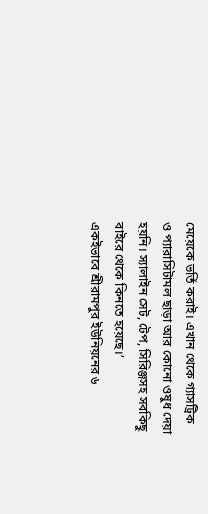মেয়েকে ভর্তি করাই। এখান থেকে গ্যাসট্রিক ও প্যারাসিটামল ছাড়া আর কোনো ওষুধ দেয়া হয়নি। স্যালাইন সেট, টেপ, সিরিঞ্জসহ সবকিছু বাইরে থেকে কিনতে হয়েছে।’
একইভাবে শ্রীরামপুর ইউনিয়নের ৬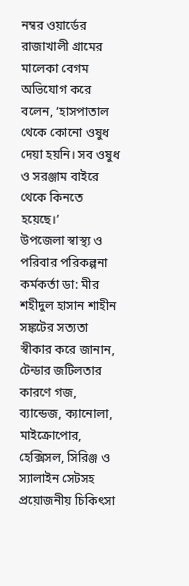নম্বর ওয়ার্ডের রাজাখালী গ্রামের মালেকা বেগম অভিযোগ করে বলেন, ‘হাসপাতাল থেকে কোনো ওষুধ দেয়া হয়নি। সব ওষুধ ও সরঞ্জাম বাইরে থেকে কিনতে হয়েছে।’
উপজেলা স্বাস্থ্য ও পরিবার পরিকল্পনা কর্মকর্তা ডা: মীর শহীদুল হাসান শাহীন সঙ্কটের সত্যতা স্বীকার করে জানান, টেন্ডার জটিলতার কারণে গজ, ব্যান্ডেজ, ক্যানোলা, মাইক্রোপোর, হেক্সিসল, সিরিঞ্জ ও স্যালাইন সেটসহ প্রয়োজনীয় চিকিৎসা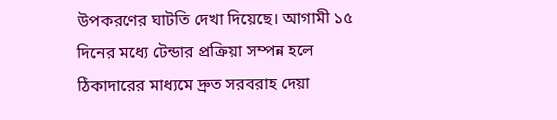উপকরণের ঘাটতি দেখা দিয়েছে। আগামী ১৫ দিনের মধ্যে টেন্ডার প্রক্রিয়া সম্পন্ন হলে ঠিকাদারের মাধ্যমে দ্রুত সরবরাহ দেয়া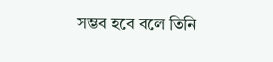সম্ভব হবে বলে তিনি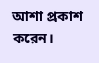আশা প্রকাশ করেন।